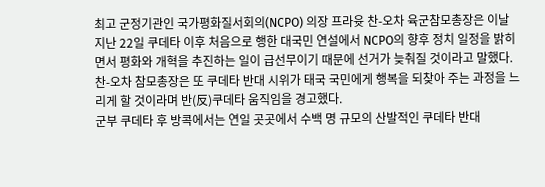최고 군정기관인 국가평화질서회의(NCPO) 의장 프라윳 찬-오차 육군참모총장은 이날 지난 22일 쿠데타 이후 처음으로 행한 대국민 연설에서 NCPO의 향후 정치 일정을 밝히면서 평화와 개혁을 추진하는 일이 급선무이기 때문에 선거가 늦춰질 것이라고 말했다.
찬-오차 참모총장은 또 쿠데타 반대 시위가 태국 국민에게 행복을 되찾아 주는 과정을 느리게 할 것이라며 반(反)쿠데타 움직임을 경고했다.
군부 쿠데타 후 방콕에서는 연일 곳곳에서 수백 명 규모의 산발적인 쿠데타 반대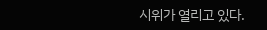시위가 열리고 있다.